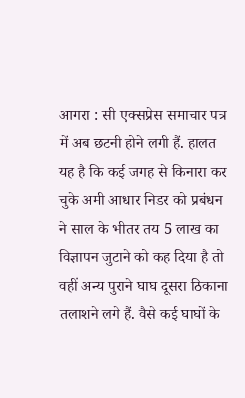आगरा : सी एक्सप्रेस समाचार पत्र में अब छटनी होने लगी हैं. हालत यह है कि कई जगह से किनारा कर चुके अमी आधार निडर को प्रबंधन ने साल के भीतर तय 5 लाख का विज्ञापन जुटाने को कह दिया है तो वहीं अन्य पुराने घाघ दूसरा ठिकाना तलाशने लगे हैं. वैसे कई घाघों के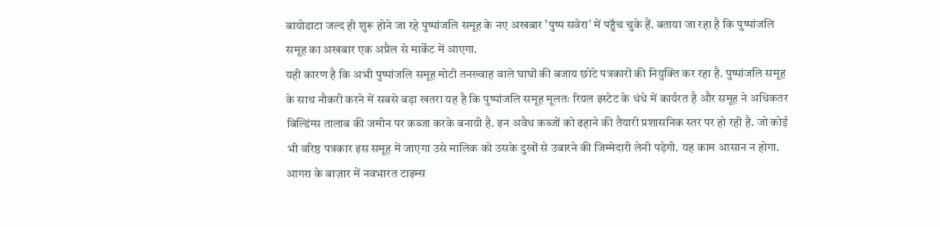बायोडाटा जल्द ही शुरू होने जा रहे पुष्पांजलि समूह के नए अखबार 'पुष्प सवेरा' में पहुँच चुके हैं. बताया जा रहा है कि पुष्पांजलि समूह का अखबार एक अप्रैल से मार्केट में आएगा.
यही कारण है कि अभी पुष्पांजलि समूह मोटी तनख्वाह वाले घाघों की बजाय छोटे पत्रकारों की नियुक्ति कर रहा है. पुष्पांजलि समूह के साथ नौकरी करने में सबसे बड़ा खतरा यह है कि पुष्पांजलि समूह मूलतः रियल इस्टेट के धंधे में कार्यरत है और समूह ने अधिकतर बिल्डिंग्स तालाब की जमीन पर कब्जा करके बनायी है. इन अवैध कब्जों को ढहाने की तैयारी प्रशासनिक स्तर पर हो रही है. जो कोई भी वरिष्ठ पत्रकार इस समूह में जाएगा उसे मालिक को उसके दुखों से उबारने की जिम्मेदारी लेनी पड़ेगी. यह काम आसान न होगा. आगरा के बाज़ार में नवभारत टाइम्स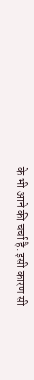के भी आने की चर्चा है. इसी कारण सी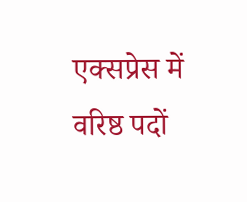एक्सप्रेस में वरिष्ठ पदों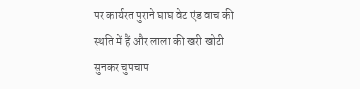पर कार्यरत पुराने घाघ वेट एंड वाच की स्थति में हैं और लाला की खरी खोटी सुनकर चुपचाप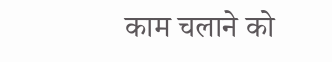काम चलाने को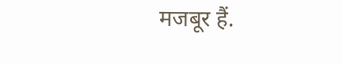मजबूर हैं.